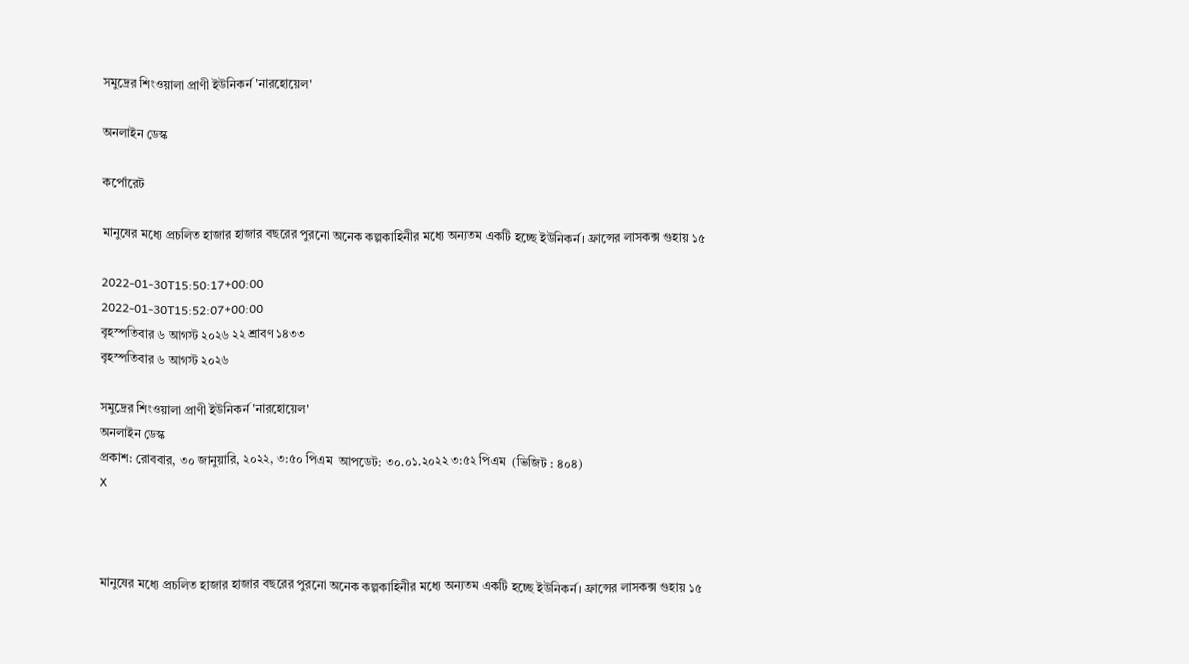সমুদ্রের শিংওয়ালা প্রাণী ইউনিকর্ন 'নারহোয়েল'

অনলাইন ডেস্ক

কর্পোরেট

মানুষের মধ্যে প্রচলিত হাজার হাজার বছরের পুরনো অনেক কল্পকাহিনীর মধ্যে অন্যতম একটি হচ্ছে ইউনিকর্ন। ফ্রান্সের লাসকক্স গুহায় ১৫

2022-01-30T15:50:17+00:00
2022-01-30T15:52:07+00:00
বৃহস্পতিবার ৬ আগস্ট ২০২৬ ২২ শ্রাবণ ১৪৩৩
বৃহস্পতিবার ৬ আগস্ট ২০২৬

সমুদ্রের শিংওয়ালা প্রাণী ইউনিকর্ন 'নারহোয়েল'
অনলাইন ডেস্ক
প্রকাশ: রোববার, ৩০ জানুয়ারি, ২০২২, ৩:৫০ পিএম  আপডেট: ৩০.০১.২০২২ ৩:৫২ পিএম  (ভিজিট : ৪০৪)
X



মানুষের মধ্যে প্রচলিত হাজার হাজার বছরের পুরনো অনেক কল্পকাহিনীর মধ্যে অন্যতম একটি হচ্ছে ইউনিকর্ন। ফ্রান্সের লাসকক্স গুহায় ১৫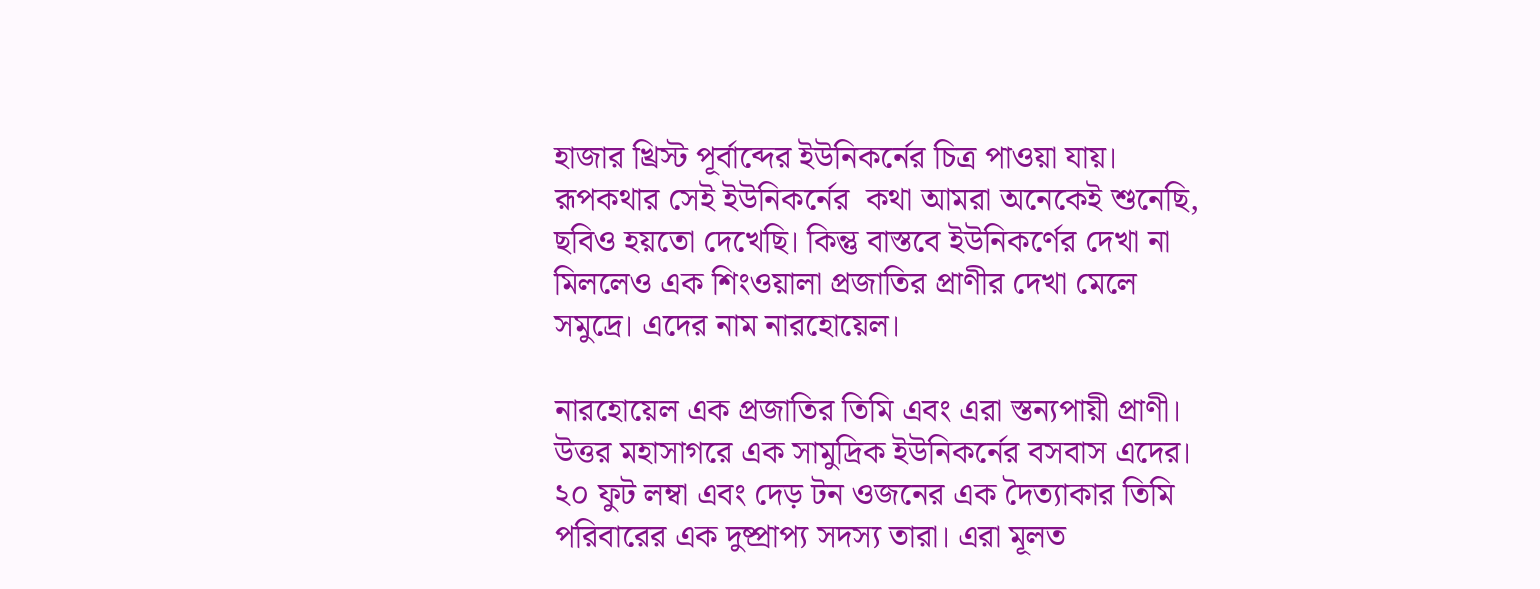হাজার খ্রিস্ট পূর্বাব্দের ইউনিকর্নের চিত্র পাওয়া যায়। রূপকথার সেই ইউনিকর্নের  কথা আমরা অনেকেই শুনেছি, ছবিও হয়তো দেখেছি। কিন্তু বাস্তবে ইউনিকর্ণের দেখা না মিললেও এক শিংওয়ালা প্রজাতির প্রাণীর দেখা মেলে সমুদ্রে। এদের নাম নারহোয়েল।

নারহোয়েল এক প্রজাতির তিমি এবং এরা স্তন্যপায়ী প্রাণী। উত্তর মহাসাগরে এক সামুদ্রিক ইউনিকর্নের বসবাস এদের। ২০ ফুট লম্বা এবং দেড় টন ওজনের এক দৈত্যাকার তিমি পরিবারের এক দুষ্প্রাপ্য সদস্য তারা। এরা মূলত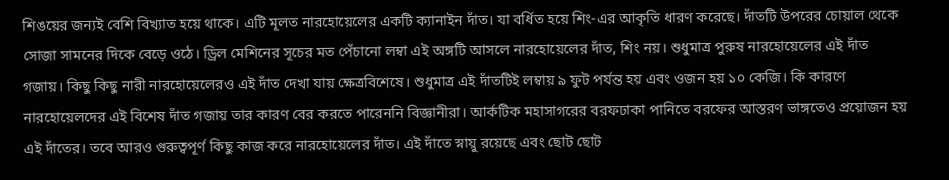শিঙয়ের জন্যই বেশি বিখ্যাত হয়ে থাকে। এটি মূলত নারহোয়েলের একটি ক্যানাইন দাঁত। যা বর্ধিত হয়ে শিং-এর আকৃতি ধারণ করেছে। দাঁতটি উপরের চোয়াল থেকে সোজা সামনের দিকে বেড়ে ওঠে। ড্রিল মেশিনের সূচের মত পেঁচানো লম্বা এই অঙ্গটি আসলে নারহোয়েলের দাঁত, শিং নয়। শুধুমাত্র পুরুষ নারহোয়েলের এই দাঁত গজায়। কিছু কিছু নারী নারহোয়েলেরও এই দাঁত দেখা যায় ক্ষেত্রবিশেষে। শুধুমাত্র এই দাঁতটিই লম্বায় ৯ ফুট পর্যন্ত হয় এবং ওজন হয় ১০ কেজি। কি কারণে নারহোয়েলদের এই বিশেষ দাঁত গজায় তার কারণ বের করতে পারেননি বিজ্ঞানীরা। আর্কটিক মহাসাগরের বরফঢাকা পানিতে বরফের আস্তরণ ভাঙ্গতেও প্রয়োজন হয় এই দাঁতের। তবে আরও গুরুত্বপূর্ণ কিছু কাজ করে নারহোয়েলের দাঁত। এই দাঁতে স্নায়ু রয়েছে এবং ছোট ছোট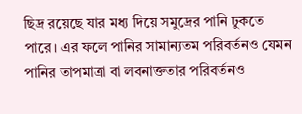ছিদ্র রয়েছে যার মধ্য দিয়ে সমুদ্রের পানি ঢুকতে পারে। এর ফলে পানির সামান্যতম পরিবর্তনও যেমন পানির তাপমাত্রা বা লবনাক্ততার পরিবর্তনও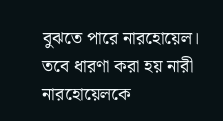বুঝতে পারে নারহোয়েল। তবে ধারণা করা হয় নারী নারহোয়েলকে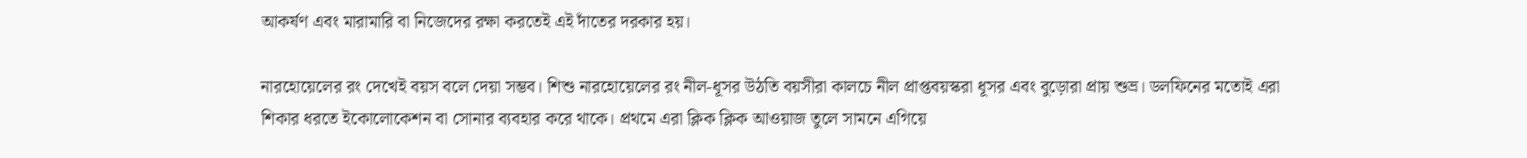আকর্ষণ এবং মারামারি বা নিজেদের রক্ষা করতেই এই দাঁতের দরকার হয়।

নারহোয়েলের রং দেখেই বয়স বলে দেয়া সম্ভব। শিশু নারহোয়েলের রং নীল-ধূসর উঠতি বয়সীরা কালচে নীল প্রাপ্তবয়স্করা ধূসর এবং বুড়োরা প্রায় শুভ্র। ডলফিনের মতোই এরা শিকার ধরতে ইকোলোকেশন বা সোনার ব্যবহার করে থাকে। প্রথমে এরা ক্লিক ক্লিক আওয়াজ তুলে সামনে এগিয়ে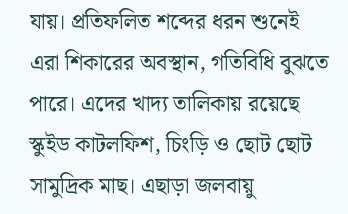যায়। প্রতিফলিত শব্দের ধরন শুনেই এরা শিকারের অবস্থান, গতিবিধি বুঝতে পারে। এদের খাদ্য তালিকায় রয়েছে স্কুইড কাটলফিশ, চিংড়ি ও ছোট ছোট সামুদ্রিক মাছ। এছাড়া জলবায়ু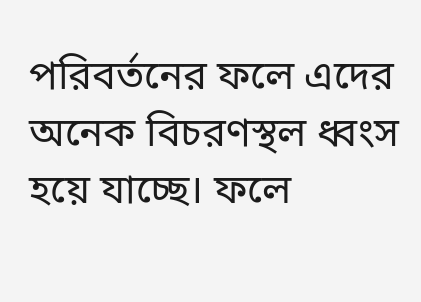পরিবর্তনের ফলে এদের অনেক বিচরণস্থল ধ্বংস হয়ে যাচ্ছে। ফলে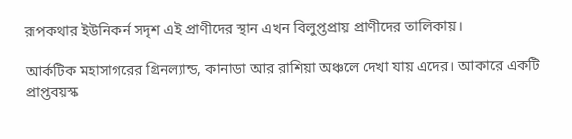রূপকথার ইউনিকর্ন সদৃশ এই প্রাণীদের স্থান এখন বিলুপ্তপ্রায় প্রাণীদের তালিকায়।

আর্কটিক মহাসাগরের গ্রিনল্যান্ড, কানাডা আর রাশিয়া অঞ্চলে দেখা যায় এদের। আকারে একটি প্রাপ্তবয়স্ক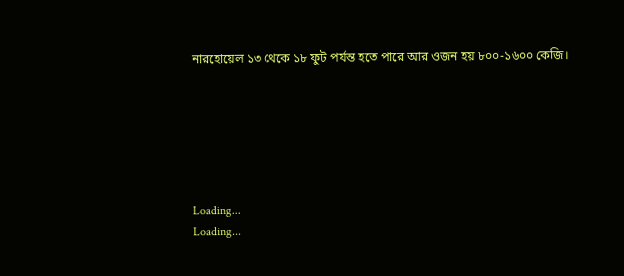নারহোয়েল ১৩ থেকে ১৮ ফুট পর্যন্ত হতে পারে আর ওজন হয় ৮০০-১৬০০ কেজি।






Loading...
Loading...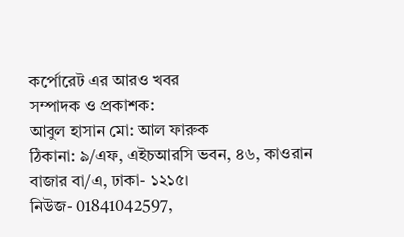কর্পোরেট এর আরও খবর
সম্পাদক ও প্রকাশক:
আবুল হাসান মো: আল ফারুক
ঠিকানা: ৯/এফ, এইচআরসি ভবন, ৪৬, কাওরান বাজার বা/এ, ঢাকা- ১২১৫।
নিউজ- 01841042597,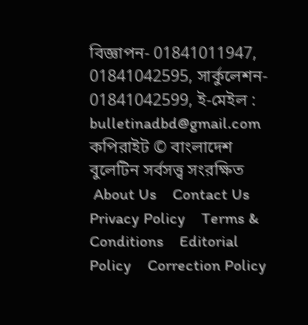বিজ্ঞাপন- 01841011947, 01841042595, সার্কুলেশন- 01841042599, ই-মেইল : bulletinadbd@gmail.com
কপিরাইট © বাংলাদেশ বুলেটিন সর্বসত্ত্ব সংরক্ষিত
 About Us    Contact Us    Privacy Policy    Terms & Conditions    Editorial Policy    Correction Policy